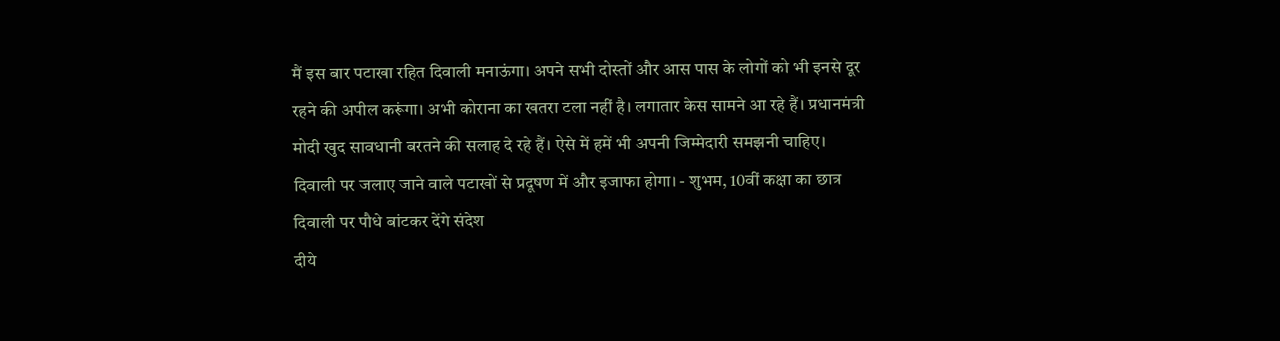मैं इस बार पटाखा रहित दिवाली मनाऊंगा। अपने सभी दोस्तों और आस पास के लोगों को भी इनसे दूर रहने की अपील करूंगा। अभी कोराना का खतरा टला नहीं है। लगातार केस सामने आ रहे हैं। प्रधानमंत्री मोदी खुद सावधानी बरतने की सलाह दे रहे हैं। ऐसे में हमें भी अपनी जिम्मेदारी समझनी चाहिए। दिवाली पर जलाए जाने वाले पटाखों से प्रदूषण में और इजाफा होगा। - शुभम, 10वीं कक्षा का छात्र
दिवाली पर पौधे बांटकर देंगे संदेश
दीये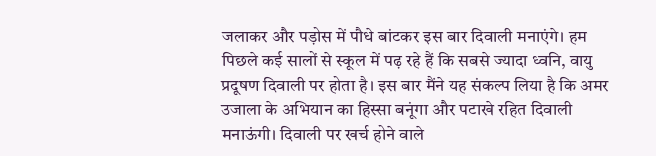जलाकर और पड़ोस में पौधे बांटकर इस बार दिवाली मनाएंगे। हम पिछले कई सालों से स्कूल में पढ़ रहे हैं कि सबसे ज्यादा ध्वनि, वायु प्रदूषण दिवाली पर होता है। इस बार मैंने यह संकल्प लिया है कि अमर उजाला के अभियान का हिस्सा बनूंगा और पटाखे रहित दिवाली मनाऊंगी। दिवाली पर खर्च होने वाले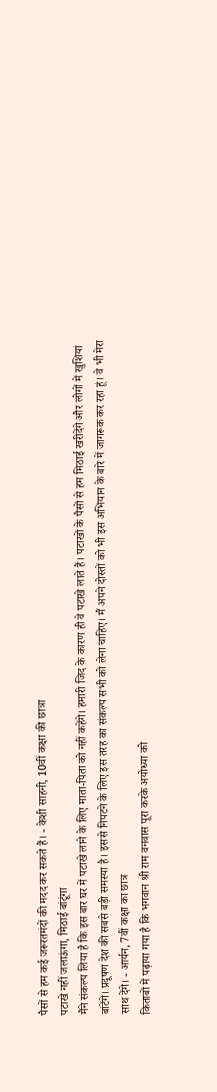पैसों से हम कई जरूरतमंदों की मदद कर सकते हैं। - केशी साहनी, 10वीं कक्षा की छात्रा
पटाखे नहीं जलाऊंगा, मिठाई बांटूंगा
मैंने संकल्प लिया है कि इस बार घर में पटाखे लाने के लिए माता-पिता को नहीं कहेंगे। हमारी जिद के कारण ही वे पटाखे लाते हैं। पटाखों के पैसों से हम मिठाई खरीदेंगे और लोगों में खुशियां बांटेंगे। प्रदूषण देश की सबसे बड़ी समस्या है। इससे निपटने के लिए इस तरह का संकल्प सभी को लेना चाहिए। मैं अपने दोस्तों को भी इस अभियान के बारे में जागरूक कर रहा हूं। वे भी मेरा साथ देंगे। - आर्यन, 7वीं कक्षा का छात्र
किताबों में पढ़ाया गया है कि भगवान श्री राम वनवास पूरा करके अयोध्या को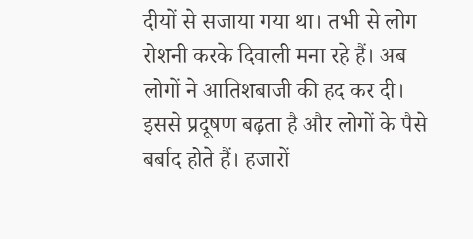दीयों से सजाया गया था। तभी से लोग रोशनी करके दिवाली मना रहे हैं। अब लोगों ने आतिशबाजी की हद कर दी। इससे प्रदूषण बढ़ता है और लोगों के पैसे बर्बाद होते हैं। हजारों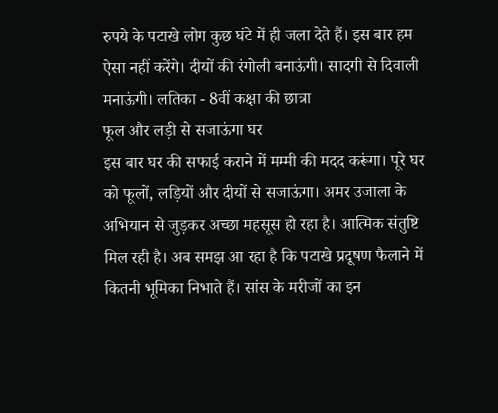रुपये के पटाखे लोग कुछ घंटे में ही जला देते हैं। इस बार हम ऐसा नहीं करेंगे। दीयों की रंगोली बनाऊंगी। सादगी से दिवाली मनाऊंगी। लतिका - 8वीं कक्षा की छात्रा
फूल और लड़ी से सजाऊंगा घर
इस बार घर की सफाई कराने में मम्मी की मदद करूंगा। पूरे घर को फूलों, लड़ियों और दीयों से सजाऊंगा। अमर उजाला के अभियान से जुड़कर अच्छा महसूस हो रहा है। आत्मिक संतुष्टि मिल रही है। अब समझ आ रहा है कि पटाखे प्रदूषण फैलाने में कितनी भूमिका निभाते हैं। सांस के मरीजों का इन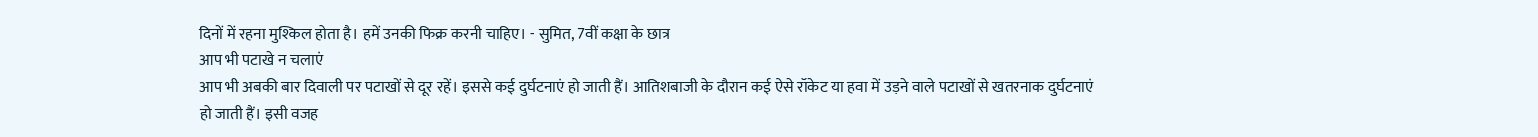दिनों में रहना मुश्किल होता है। हमें उनकी फिक्र करनी चाहिए। - सुमित, 7वीं कक्षा के छात्र
आप भी पटाखे न चलाएं
आप भी अबकी बार दिवाली पर पटाखों से दूर रहें। इससे कई दुर्घटनाएं हो जाती हैं। आतिशबाजी के दौरान कई ऐसे रॉकेट या हवा में उड़ने वाले पटाखों से खतरनाक दुर्घटनाएं हो जाती हैं। इसी वजह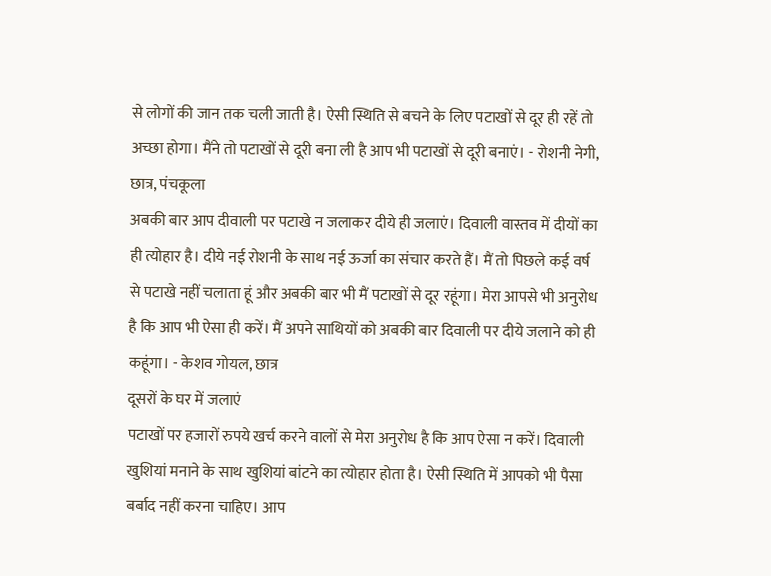से लोगों की जान तक चली जाती है। ऐसी स्थिति से बचने के लिए पटाखों से दूर ही रहें तो अच्छा होगा। मैंने तो पटाखों से दूरी बना ली है आप भी पटाखों से दूरी बनाएं। - रोशनी नेगी, छात्र, पंचकूला
अबकी बार आप दीवाली पर पटाखे न जलाकर दीये ही जलाएं। दिवाली वास्तव में दीयों का ही त्योहार है। दीये नई रोशनी के साथ नई ऊर्जा का संचार करते हैं। मैं तो पिछले कई वर्ष से पटाखे नहीं चलाता हूं और अबकी बार भी मैं पटाखों से दूर रहूंगा। मेरा आपसे भी अनुरोध है कि आप भी ऐसा ही करें। मैं अपने साथियों को अबकी बार दिवाली पर दीये जलाने को ही कहूंगा। - केशव गोयल, छात्र
दूसरों के घर में जलाएं
पटाखों पर हजारों रुपये खर्च करने वालों से मेरा अनुरोध है कि आप ऐसा न करें। दिवाली खुशियां मनाने के साथ खुशियां बांटने का त्योहार होता है। ऐसी स्थिति में आपको भी पैसा बर्बाद नहीं करना चाहिए। आप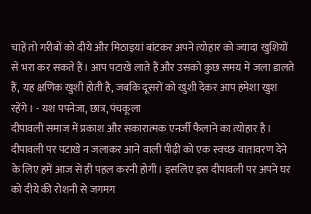चाहें तो गरीबों को दीये और मिठाइयां बांटकर अपने त्योहार को ज्यादा खुशियों से भरा कर सकते हैं। आप पटाखे लाते हैं और उसको कुछ समय में जला डालते हैं, यह क्षणिक खुशी होती है, जबकि दूसरों को खुशी देकर आप हमेशा खुश रहेंगे। - यश पपनेजा, छात्र, पंचकूला
दीपावली समाज में प्रकाश और सकारात्मक एनर्जी फैलाने का त्योहार है। दीपावली पर पटाखे न जलाकर आने वाली पीढ़ी को एक स्वच्छ वातावरण देने के लिए हमें आज से ही पहल करनी होगी। इसलिए इस दीपावली पर अपने घर को दीये की रोशनी से जगमग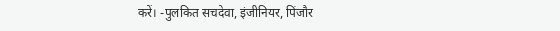करें। -पुलकित सचदेवा, इंजीनियर, पिंजौर